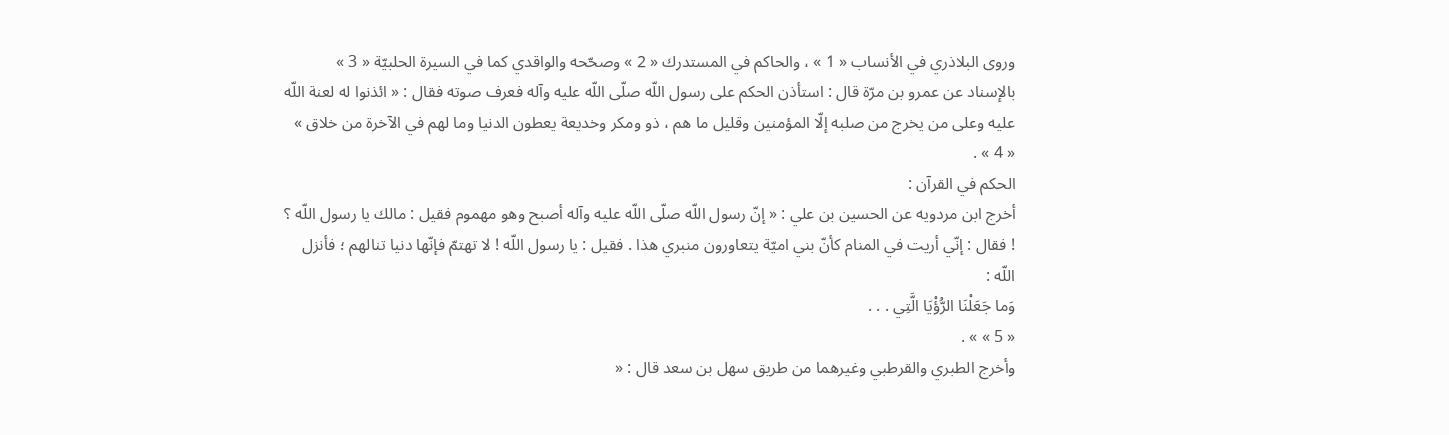وروى البلاذري في الأنساب « 1 » ، والحاكم في المستدرك « 2 » وصحّحه والواقدي كما في السيرة الحلبيّة « 3 » بالإسناد عن عمرو بن مرّة قال : استأذن الحكم على رسول اللّه صلّى اللّه عليه وآله فعرف صوته فقال : « ائذنوا له لعنة اللّه عليه وعلى من يخرج من صلبه إلّا المؤمنين وقليل ما هم ، ذو ومكر وخديعة يعطون الدنيا وما لهم في الآخرة من خلاق » « 4 » .
الحكم في القرآن :
أخرج ابن مردويه عن الحسين بن علي : « إنّ رسول اللّه صلّى اللّه عليه وآله أصبح وهو مهموم فقيل : مالك يا رسول اللّه ؟ ! فقال : إنّي أريت في المنام كأنّ بني اميّة يتعاورون منبري هذا . فقيل : يا رسول اللّه ! لا تهتمّ فإنّها دنيا تنالهم ؛ فأنزل اللّه :
وَما جَعَلْنَا الرُّؤْيَا الَّتِي . . .
« 5 » » .
وأخرج الطبري والقرطبي وغيرهما من طريق سهل بن سعد قال : «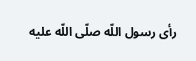رأى رسول اللّه صلّى اللّه عليه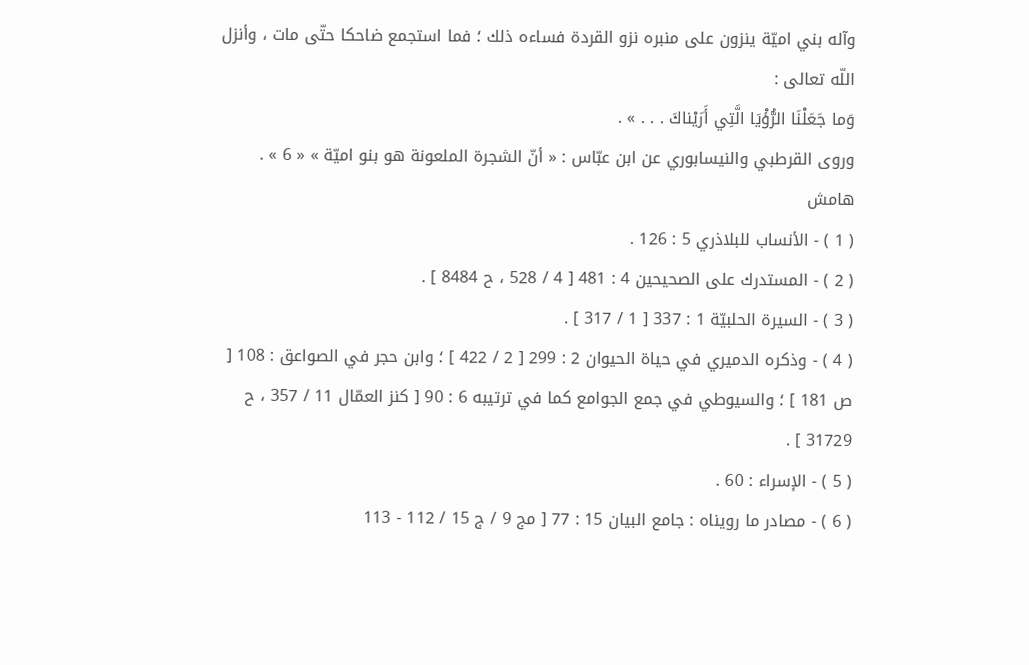وآله بني اميّة ينزون على منبره نزو القردة فساءه ذلك ؛ فما استجمع ضاحكا حتّى مات ، وأنزل اللّه تعالى :
وَما جَعَلْنَا الرُّؤْيَا الَّتِي أَرَيْناكَ . . . » .
وروى القرطبي والنيسابوري عن ابن عبّاس : « أنّ الشجرة الملعونة هو بنو اميّة » « 6 » .
هامش
( 1 ) - الأنساب للبلاذري 5 : 126 .
( 2 ) - المستدرك على الصحيحين 4 : 481 [ 4 / 528 ، ح 8484 ] .
( 3 ) - السيرة الحلبيّة 1 : 337 [ 1 / 317 ] .
( 4 ) - وذكره الدميري في حياة الحيوان 2 : 299 [ 2 / 422 ] ؛ وابن حجر في الصواعق : 108 [ ص 181 ] ؛ والسيوطي في جمع الجوامع كما في ترتيبه 6 : 90 [ كنز العمّال 11 / 357 ، ح 31729 ] .
( 5 ) - الإسراء : 60 .
( 6 ) - مصادر ما رويناه : جامع البيان 15 : 77 [ مج 9 / ج 15 / 112 - 113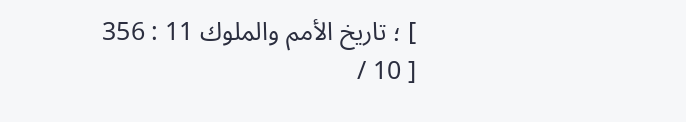] ؛ تاريخ الأمم والملوك 11 : 356 [ 10 /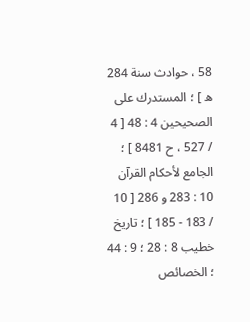58 ، حوادث سنة 284 ه ] ؛ المستدرك على الصحيحين 4 : 48 [ 4 / 527 ، ح 8481 ] ؛ الجامع لأحكام القرآن 10 : 283 و 286 [ 10 / 183 - 185 ] ؛ تاريخ خطيب 8 : 28 ؛ 9 : 44 ؛ الخصائص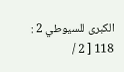الكبرى للسيوطي 2 : 118 [ 2 /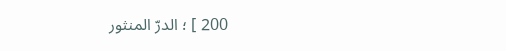200 ] ؛ الدرّ المنثور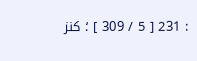: 231 [ 5 / 309 ] ؛ كنز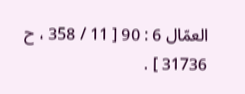العمّال 6 : 90 [ 11 / 358 ، ح 31736 ] .